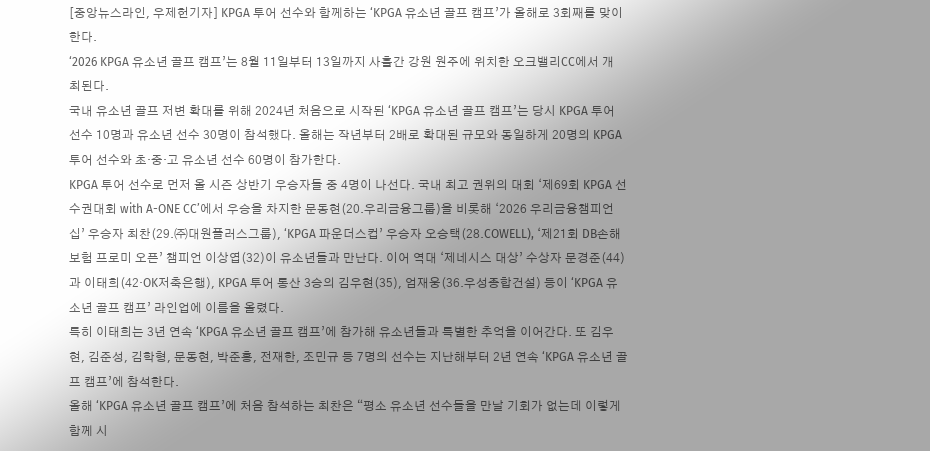[중앙뉴스라인, 우제헌기자] KPGA 투어 선수와 함께하는 ‘KPGA 유소년 골프 캠프’가 올해로 3회째를 맞이한다.
‘2026 KPGA 유소년 골프 캠프’는 8월 11일부터 13일까지 사흘간 강원 원주에 위치한 오크밸리CC에서 개최된다.
국내 유소년 골프 저변 확대를 위해 2024년 처음으로 시작된 ‘KPGA 유소년 골프 캠프’는 당시 KPGA 투어 선수 10명과 유소년 선수 30명이 참석했다. 올해는 작년부터 2배로 확대된 규모와 동일하게 20명의 KPGA 투어 선수와 초·중·고 유소년 선수 60명이 참가한다.
KPGA 투어 선수로 먼저 올 시즌 상반기 우승자들 중 4명이 나선다. 국내 최고 권위의 대회 ‘제69회 KPGA 선수권대회 with A-ONE CC’에서 우승을 차지한 문동현(20.우리금융그룹)을 비롯해 ‘2026 우리금융챔피언십’ 우승자 최찬(29.㈜대원플러스그룹), ‘KPGA 파운더스컵’ 우승자 오승택(28.COWELL), ‘제21회 DB손해보험 프로미 오픈’ 챔피언 이상엽(32)이 유소년들과 만난다. 이어 역대 ‘제네시스 대상’ 수상자 문경준(44)과 이태희(42·OK저축은행), KPGA 투어 통산 3승의 김우현(35), 엄재웅(36.우성종합건설) 등이 ‘KPGA 유소년 골프 캠프’ 라인업에 이름을 올렸다.
특히 이태희는 3년 연속 ‘KPGA 유소년 골프 캠프’에 참가해 유소년들과 특별한 추억을 이어간다. 또 김우현, 김준성, 김학형, 문동현, 박준홍, 전재한, 조민규 등 7명의 선수는 지난해부터 2년 연속 ‘KPGA 유소년 골프 캠프’에 참석한다.
올해 ‘KPGA 유소년 골프 캠프’에 처음 참석하는 최찬은 “평소 유소년 선수들을 만날 기회가 없는데 이렇게 함께 시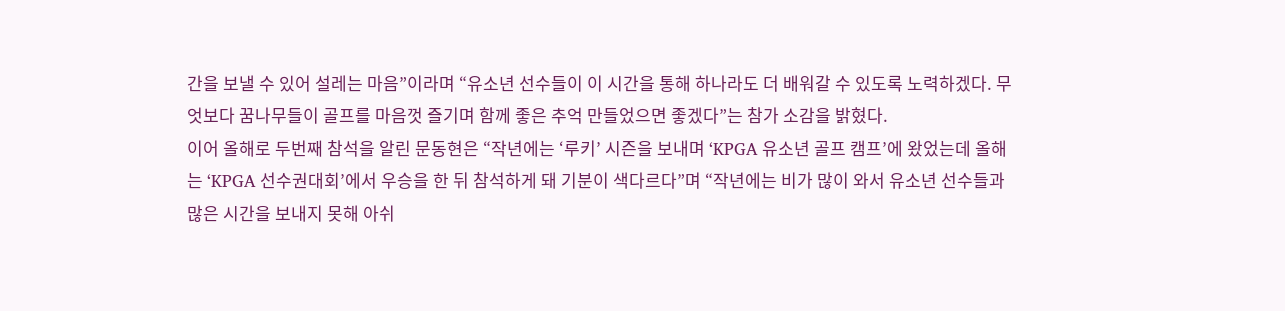간을 보낼 수 있어 설레는 마음”이라며 “유소년 선수들이 이 시간을 통해 하나라도 더 배워갈 수 있도록 노력하겠다. 무엇보다 꿈나무들이 골프를 마음껏 즐기며 함께 좋은 추억 만들었으면 좋겠다”는 참가 소감을 밝혔다.
이어 올해로 두번째 참석을 알린 문동현은 “작년에는 ‘루키’ 시즌을 보내며 ‘KPGA 유소년 골프 캠프’에 왔었는데 올해는 ‘KPGA 선수권대회’에서 우승을 한 뒤 참석하게 돼 기분이 색다르다”며 “작년에는 비가 많이 와서 유소년 선수들과 많은 시간을 보내지 못해 아쉬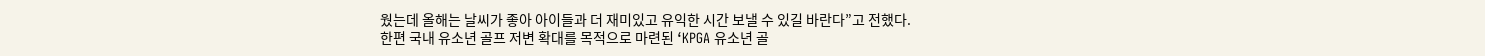웠는데 올해는 날씨가 좋아 아이들과 더 재미있고 유익한 시간 보낼 수 있길 바란다”고 전했다.
한편 국내 유소년 골프 저변 확대를 목적으로 마련된 ‘KPGA 유소년 골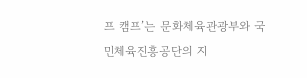프 캠프’는 문화체육관광부와 국민체육진흥공단의 지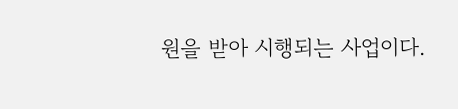원을 받아 시행되는 사업이다.